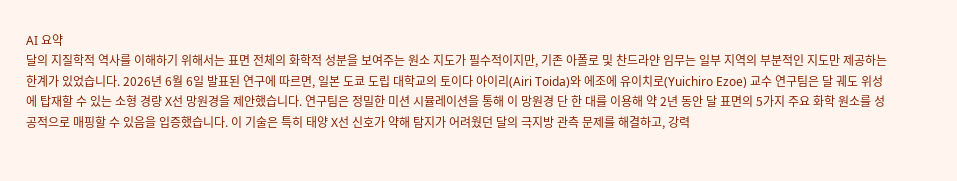AI 요약
달의 지질학적 역사를 이해하기 위해서는 표면 전체의 화학적 성분을 보여주는 원소 지도가 필수적이지만, 기존 아폴로 및 찬드라얀 임무는 일부 지역의 부분적인 지도만 제공하는 한계가 있었습니다. 2026년 6월 6일 발표된 연구에 따르면, 일본 도쿄 도립 대학교의 토이다 아이리(Airi Toida)와 에조에 유이치로(Yuichiro Ezoe) 교수 연구팀은 달 궤도 위성에 탑재할 수 있는 소형 경량 X선 망원경을 제안했습니다. 연구팀은 정밀한 미션 시뮬레이션을 통해 이 망원경 단 한 대를 이용해 약 2년 동안 달 표면의 5가지 주요 화학 원소를 성공적으로 매핑할 수 있음을 입증했습니다. 이 기술은 특히 태양 X선 신호가 약해 탐지가 어려웠던 달의 극지방 관측 문제를 해결하고, 강력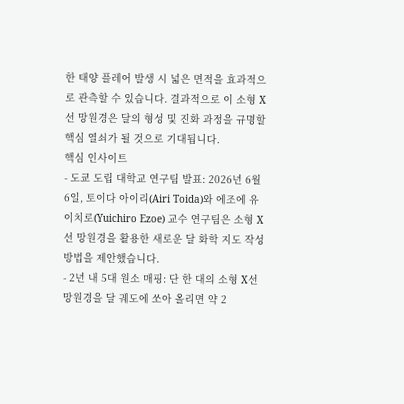한 태양 플레어 발생 시 넓은 면적을 효과적으로 관측할 수 있습니다. 결과적으로 이 소형 X선 망원경은 달의 형성 및 진화 과정을 규명할 핵심 열쇠가 될 것으로 기대됩니다.
핵심 인사이트
- 도쿄 도립 대학교 연구팀 발표: 2026년 6월 6일, 토이다 아이리(Airi Toida)와 에조에 유이치로(Yuichiro Ezoe) 교수 연구팀은 소형 X선 망원경을 활용한 새로운 달 화학 지도 작성 방법을 제안했습니다.
- 2년 내 5대 원소 매핑: 단 한 대의 소형 X선 망원경을 달 궤도에 쏘아 올리면 약 2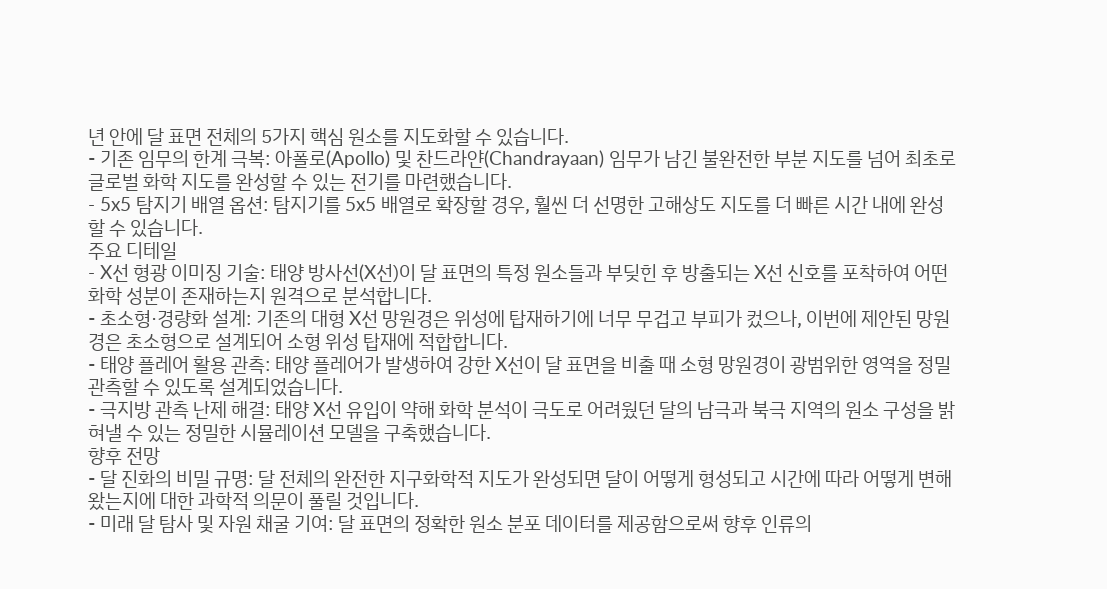년 안에 달 표면 전체의 5가지 핵심 원소를 지도화할 수 있습니다.
- 기존 임무의 한계 극복: 아폴로(Apollo) 및 찬드라얀(Chandrayaan) 임무가 남긴 불완전한 부분 지도를 넘어 최초로 글로벌 화학 지도를 완성할 수 있는 전기를 마련했습니다.
- 5x5 탐지기 배열 옵션: 탐지기를 5x5 배열로 확장할 경우, 훨씬 더 선명한 고해상도 지도를 더 빠른 시간 내에 완성할 수 있습니다.
주요 디테일
- X선 형광 이미징 기술: 태양 방사선(X선)이 달 표면의 특정 원소들과 부딪힌 후 방출되는 X선 신호를 포착하여 어떤 화학 성분이 존재하는지 원격으로 분석합니다.
- 초소형·경량화 설계: 기존의 대형 X선 망원경은 위성에 탑재하기에 너무 무겁고 부피가 컸으나, 이번에 제안된 망원경은 초소형으로 설계되어 소형 위성 탑재에 적합합니다.
- 태양 플레어 활용 관측: 태양 플레어가 발생하여 강한 X선이 달 표면을 비출 때 소형 망원경이 광범위한 영역을 정밀 관측할 수 있도록 설계되었습니다.
- 극지방 관측 난제 해결: 태양 X선 유입이 약해 화학 분석이 극도로 어려웠던 달의 남극과 북극 지역의 원소 구성을 밝혀낼 수 있는 정밀한 시뮬레이션 모델을 구축했습니다.
향후 전망
- 달 진화의 비밀 규명: 달 전체의 완전한 지구화학적 지도가 완성되면 달이 어떻게 형성되고 시간에 따라 어떻게 변해왔는지에 대한 과학적 의문이 풀릴 것입니다.
- 미래 달 탐사 및 자원 채굴 기여: 달 표면의 정확한 원소 분포 데이터를 제공함으로써 향후 인류의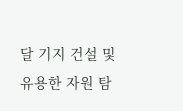달 기지 건설 및 유용한 자원 탐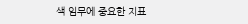색 임무에 중요한 지표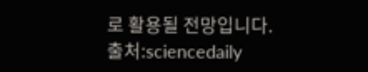로 활용될 전망입니다.
출처:sciencedaily